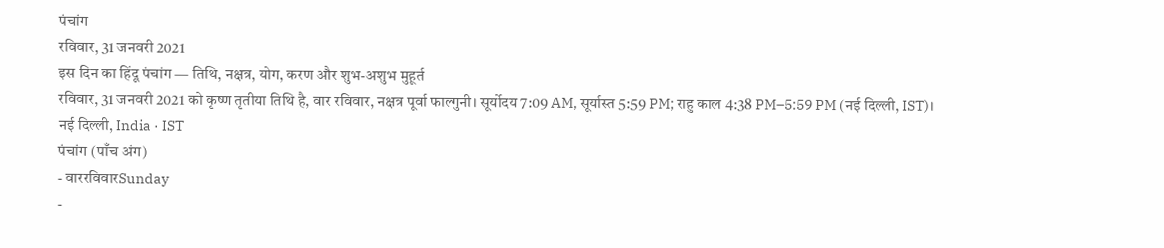पंचांग
रविवार, 31 जनवरी 2021
इस दिन का हिंदू पंचांग — तिथि, नक्षत्र, योग, करण और शुभ-अशुभ मुहूर्त
रविवार, 31 जनवरी 2021 को कृष्ण तृतीया तिथि है, वार रविवार, नक्षत्र पूर्वा फाल्गुनी। सूर्योदय 7:09 AM, सूर्यास्त 5:59 PM; राहु काल 4:38 PM–5:59 PM (नई दिल्ली, IST)।
नई दिल्ली, India · IST
पंचांग (पाँच अंग)
- वाररविवारSunday
-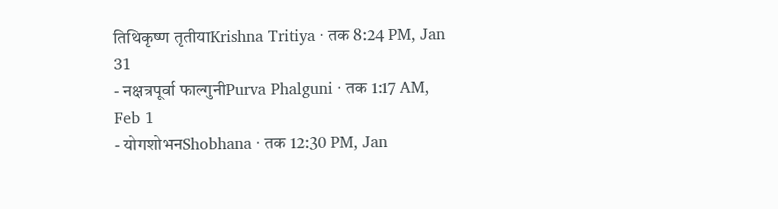तिथिकृष्ण तृतीयाKrishna Tritiya · तक 8:24 PM, Jan 31
- नक्षत्रपूर्वा फाल्गुनीPurva Phalguni · तक 1:17 AM, Feb 1
- योगशोभनShobhana · तक 12:30 PM, Jan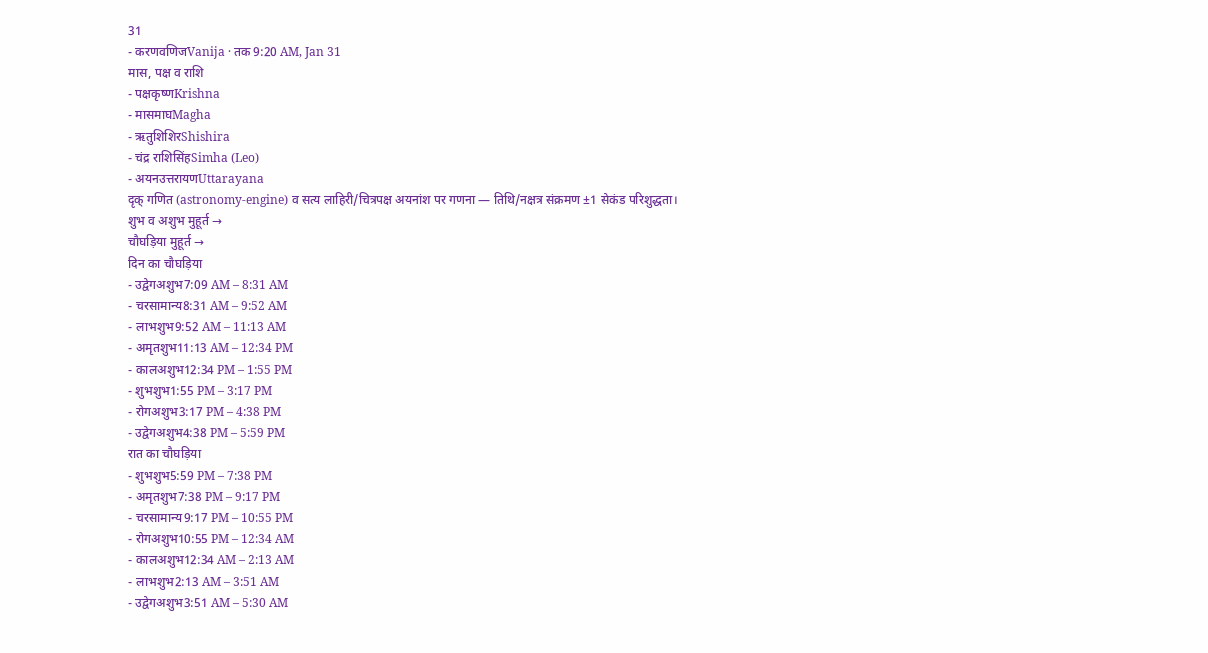31
- करणवणिजVanija · तक 9:20 AM, Jan 31
मास, पक्ष व राशि
- पक्षकृष्णKrishna
- मासमाघMagha
- ऋतुशिशिरShishira
- चंद्र राशिसिंहSimha (Leo)
- अयनउत्तरायणUttarayana
दृक् गणित (astronomy-engine) व सत्य लाहिरी/चित्रपक्ष अयनांश पर गणना — तिथि/नक्षत्र संक्रमण ±1 सेकंड परिशुद्धता।
शुभ व अशुभ मुहूर्त →
चौघड़िया मुहूर्त →
दिन का चौघड़िया
- उद्वेगअशुभ7:09 AM – 8:31 AM
- चरसामान्य8:31 AM – 9:52 AM
- लाभशुभ9:52 AM – 11:13 AM
- अमृतशुभ11:13 AM – 12:34 PM
- कालअशुभ12:34 PM – 1:55 PM
- शुभशुभ1:55 PM – 3:17 PM
- रोगअशुभ3:17 PM – 4:38 PM
- उद्वेगअशुभ4:38 PM – 5:59 PM
रात का चौघड़िया
- शुभशुभ5:59 PM – 7:38 PM
- अमृतशुभ7:38 PM – 9:17 PM
- चरसामान्य9:17 PM – 10:55 PM
- रोगअशुभ10:55 PM – 12:34 AM
- कालअशुभ12:34 AM – 2:13 AM
- लाभशुभ2:13 AM – 3:51 AM
- उद्वेगअशुभ3:51 AM – 5:30 AM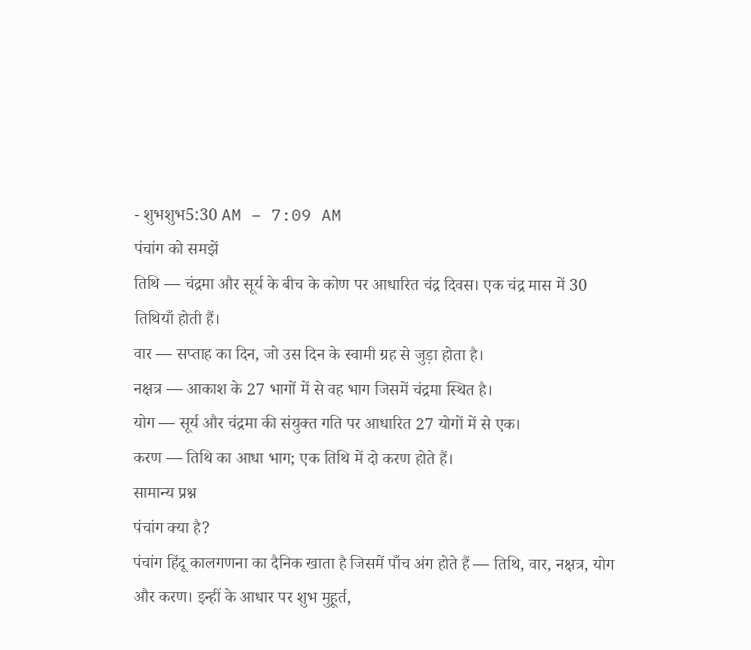- शुभशुभ5:30 AM – 7:09 AM
पंचांग को समझें
तिथि — चंद्रमा और सूर्य के बीच के कोण पर आधारित चंद्र दिवस। एक चंद्र मास में 30 तिथियाँ होती हैं।
वार — सप्ताह का दिन, जो उस दिन के स्वामी ग्रह से जुड़ा होता है।
नक्षत्र — आकाश के 27 भागों में से वह भाग जिसमें चंद्रमा स्थित है।
योग — सूर्य और चंद्रमा की संयुक्त गति पर आधारित 27 योगों में से एक।
करण — तिथि का आधा भाग; एक तिथि में दो करण होते हैं।
सामान्य प्रश्न
पंचांग क्या है?
पंचांग हिंदू कालगणना का दैनिक खाता है जिसमें पाँच अंग होते हैं — तिथि, वार, नक्षत्र, योग और करण। इन्हीं के आधार पर शुभ मुहूर्त,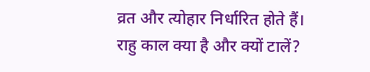व्रत और त्योहार निर्धारित होते हैं।
राहु काल क्या है और क्यों टालें?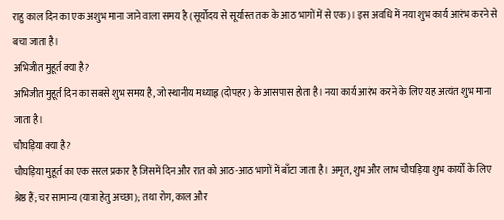राहु काल दिन का एक अशुभ माना जाने वाला समय है (सूर्योदय से सूर्यास्त तक के आठ भागों में से एक)। इस अवधि में नया शुभ कार्य आरंभ करने से बचा जाता है।
अभिजीत मुहूर्त क्या है?
अभिजीत मुहूर्त दिन का सबसे शुभ समय है, जो स्थानीय मध्याह्न (दोपहर) के आसपास होता है। नया कार्य आरंभ करने के लिए यह अत्यंत शुभ माना जाता है।
चौघड़िया क्या है?
चौघड़िया मुहूर्त का एक सरल प्रकार है जिसमें दिन और रात को आठ-आठ भागों में बाँटा जाता है। अमृत, शुभ और लाभ चौघड़िया शुभ कार्यों के लिए श्रेष्ठ हैं; चर सामान्य (यात्रा हेतु अच्छा); तथा रोग, काल और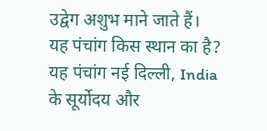उद्वेग अशुभ माने जाते हैं।
यह पंचांग किस स्थान का है?
यह पंचांग नई दिल्ली, India के सूर्योदय और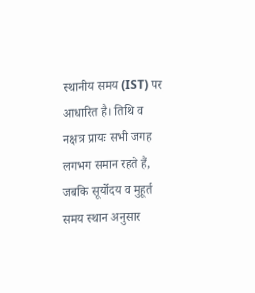स्थानीय समय (IST) पर आधारित है। तिथि व नक्षत्र प्रायः सभी जगह लगभग समान रहते हैं, जबकि सूर्योदय व मुहूर्त समय स्थान अनुसार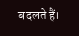बदलते हैं।